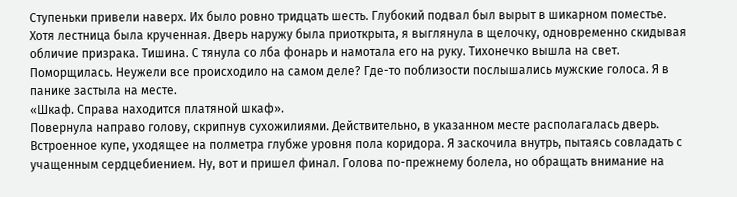Ступеньки привели наверх. Их было ровно тридцать шесть. Глубокий подвал был вырыт в шикарном поместье. Хотя лестница была крученная. Дверь наружу была приоткрыта, я выглянула в щелочку, одновременно скидывая обличие призрака. Тишина. С тянула со лба фонарь и намотала его на руку. Тихонечко вышла на свет. Поморщилась. Неужели все происходило на самом деле? Где-то поблизости послышались мужские голоса. Я в панике застыла на месте.
«Шкаф. Справа находится платяной шкаф».
Повернула направо голову, скрипнув сухожилиями. Действительно, в указанном месте располагалась дверь. Встроенное купе, уходящее на полметра глубже уровня пола коридора. Я заскочила внутрь, пытаясь совладать с учащенным сердцебиением. Ну, вот и пришел финал. Голова по-прежнему болела, но обращать внимание на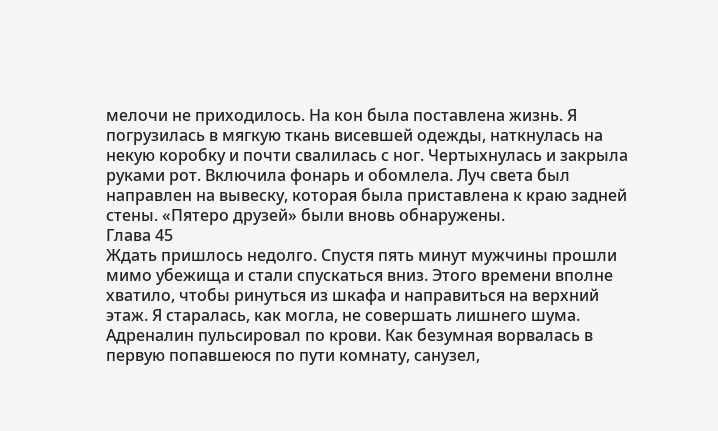мелочи не приходилось. На кон была поставлена жизнь. Я погрузилась в мягкую ткань висевшей одежды, наткнулась на некую коробку и почти свалилась с ног. Чертыхнулась и закрыла руками рот. Включила фонарь и обомлела. Луч света был направлен на вывеску, которая была приставлена к краю задней стены. «Пятеро друзей» были вновь обнаружены.
Глава 45
Ждать пришлось недолго. Спустя пять минут мужчины прошли мимо убежища и стали спускаться вниз. Этого времени вполне хватило, чтобы ринуться из шкафа и направиться на верхний этаж. Я старалась, как могла, не совершать лишнего шума. Адреналин пульсировал по крови. Как безумная ворвалась в первую попавшеюся по пути комнату, санузел,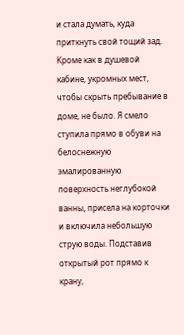и стала думать, куда приткнуть свой тощий зад. Кроме как в душевой кабине, укромных мест, чтобы скрыть пребывание в доме, не было. Я смело ступила прямо в обуви на белоснежную эмалированную поверхность неглубокой ванны, присела на корточки и включила небольшую струю воды. Подставив открытый рот прямо к крану,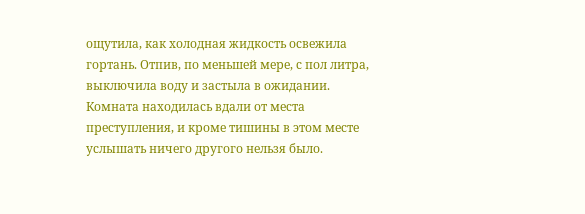ощутила, как холодная жидкость освежила гортань. Отпив, по меньшей мере, с пол литра, выключила воду и застыла в ожидании. Комната находилась вдали от места преступления, и кроме тишины в этом месте услышать ничего другого нельзя было.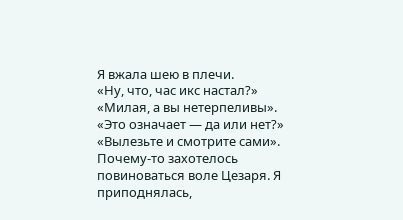Я вжала шею в плечи.
«Ну, что, час икс настал?»
«Милая, а вы нетерпеливы».
«Это означает — да или нет?»
«Вылезьте и смотрите сами».
Почему-то захотелось повиноваться воле Цезаря. Я приподнялась,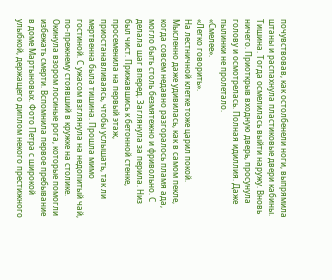почувствовав, как остолбенели ноги, выпрямила штаны и распахнула пластиковые двери кабины. Тишина. Тогда осмелилась выйти наружу. Вновь ничего. Приоткрыв входную дверь, просунула голову и осмотрелась. Полная идиллия. Даже пылинки не пролетало.
«Смелее».
«Легко говорить».
На лестничной клетке тоже царил покой. Мысленно даже удивилась, как в самом пекле, когда совсем недавно разгоралось пламя ада, могло быть столь безмятежно и фривольно. С делала шаг вперед. Заглянула за перила. Низ был чист. Прижавшись к бетонной стенке, просеменила на первый этаж, приостанавливаясь, чтобы услышать, так ли мертвенна была тишина. Прошла мимо гостиной. С ужасом взглянула на недопитый чай, по-прежнему стоявший в кружке на столике. Окинула взором лосиные рога, которые помогли избежать смерти. Вспомнила первое пребывание в доме Мартыновых. Фото Петра с широкой улыбкой, держащего диплом некого престижного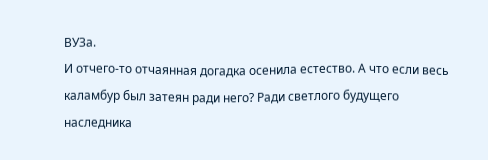ВУЗа.
И отчего-то отчаянная догадка осенила естество. А что если весь каламбур был затеян ради него? Ради светлого будущего наследника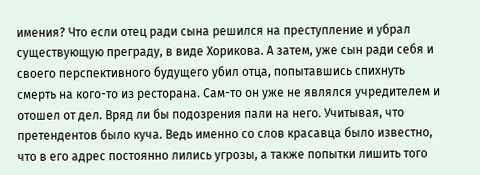имения? Что если отец ради сына решился на преступление и убрал существующую преграду, в виде Хорикова. А затем, уже сын ради себя и своего перспективного будущего убил отца, попытавшись спихнуть смерть на кого-то из ресторана. Сам-то он уже не являлся учредителем и отошел от дел. Вряд ли бы подозрения пали на него. Учитывая, что претендентов было куча. Ведь именно со слов красавца было известно, что в его адрес постоянно лились угрозы, а также попытки лишить того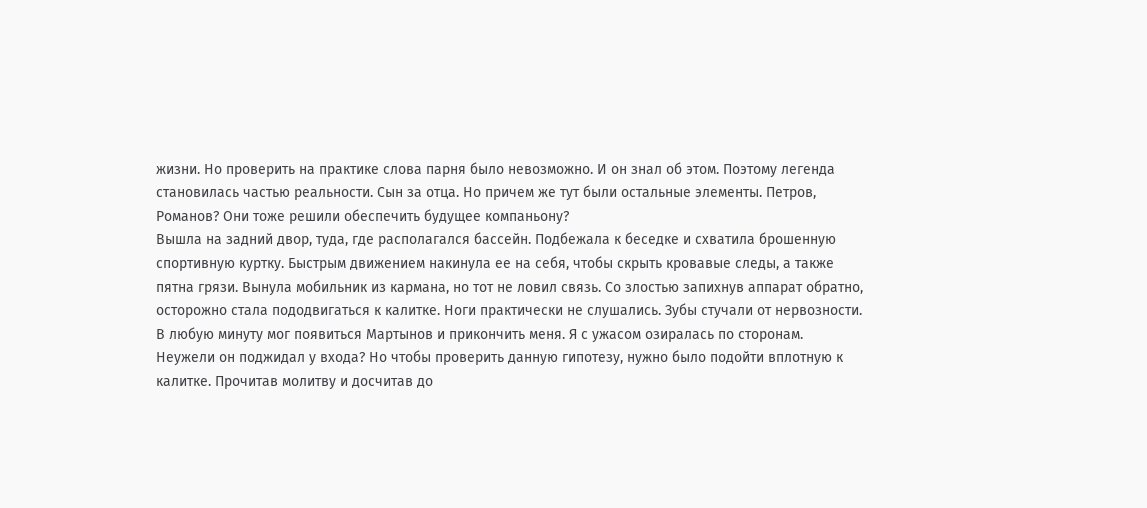жизни. Но проверить на практике слова парня было невозможно. И он знал об этом. Поэтому легенда становилась частью реальности. Сын за отца. Но причем же тут были остальные элементы. Петров, Романов? Они тоже решили обеспечить будущее компаньону?
Вышла на задний двор, туда, где располагался бассейн. Подбежала к беседке и схватила брошенную спортивную куртку. Быстрым движением накинула ее на себя, чтобы скрыть кровавые следы, а также пятна грязи. Вынула мобильник из кармана, но тот не ловил связь. Со злостью запихнув аппарат обратно, осторожно стала пододвигаться к калитке. Ноги практически не слушались. Зубы стучали от нервозности. В любую минуту мог появиться Мартынов и прикончить меня. Я с ужасом озиралась по сторонам. Неужели он поджидал у входа? Но чтобы проверить данную гипотезу, нужно было подойти вплотную к калитке. Прочитав молитву и досчитав до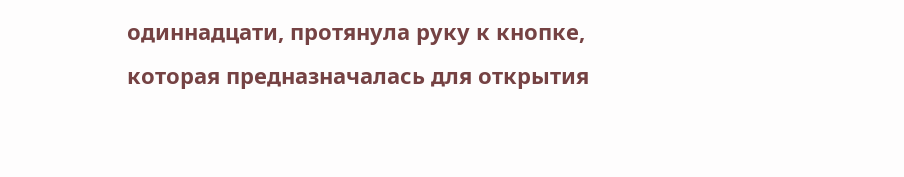одиннадцати, протянула руку к кнопке, которая предназначалась для открытия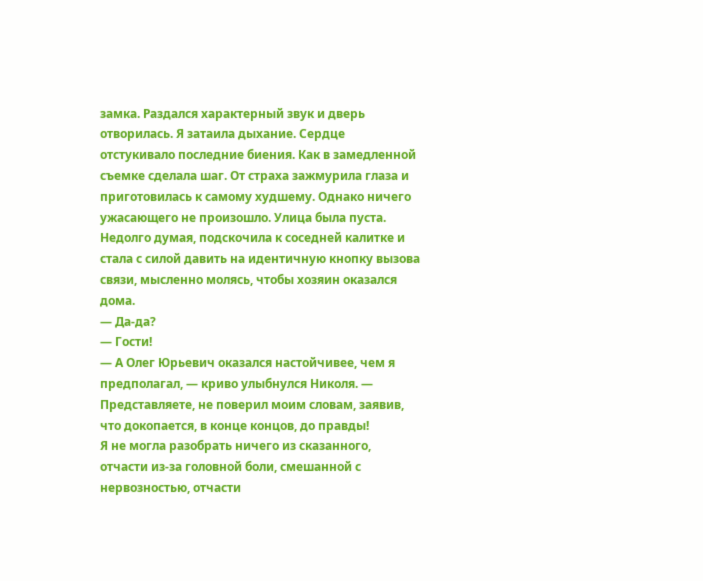замка. Раздался характерный звук и дверь отворилась. Я затаила дыхание. Сердце отстукивало последние биения. Как в замедленной съемке сделала шаг. От страха зажмурила глаза и приготовилась к самому худшему. Однако ничего ужасающего не произошло. Улица была пуста. Недолго думая, подскочила к соседней калитке и стала с силой давить на идентичную кнопку вызова связи, мысленно молясь, чтобы хозяин оказался дома.
— Да-да?
— Гости!
— А Олег Юрьевич оказался настойчивее, чем я предполагал, — криво улыбнулся Николя. — Представляете, не поверил моим словам, заявив, что докопается, в конце концов, до правды!
Я не могла разобрать ничего из сказанного, отчасти из-за головной боли, смешанной с нервозностью, отчасти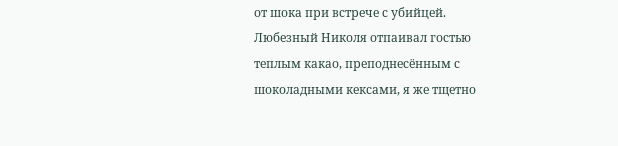от шока при встрече с убийцей. Любезный Николя отпаивал гостью теплым какао, преподнесённым с шоколадными кексами, я же тщетно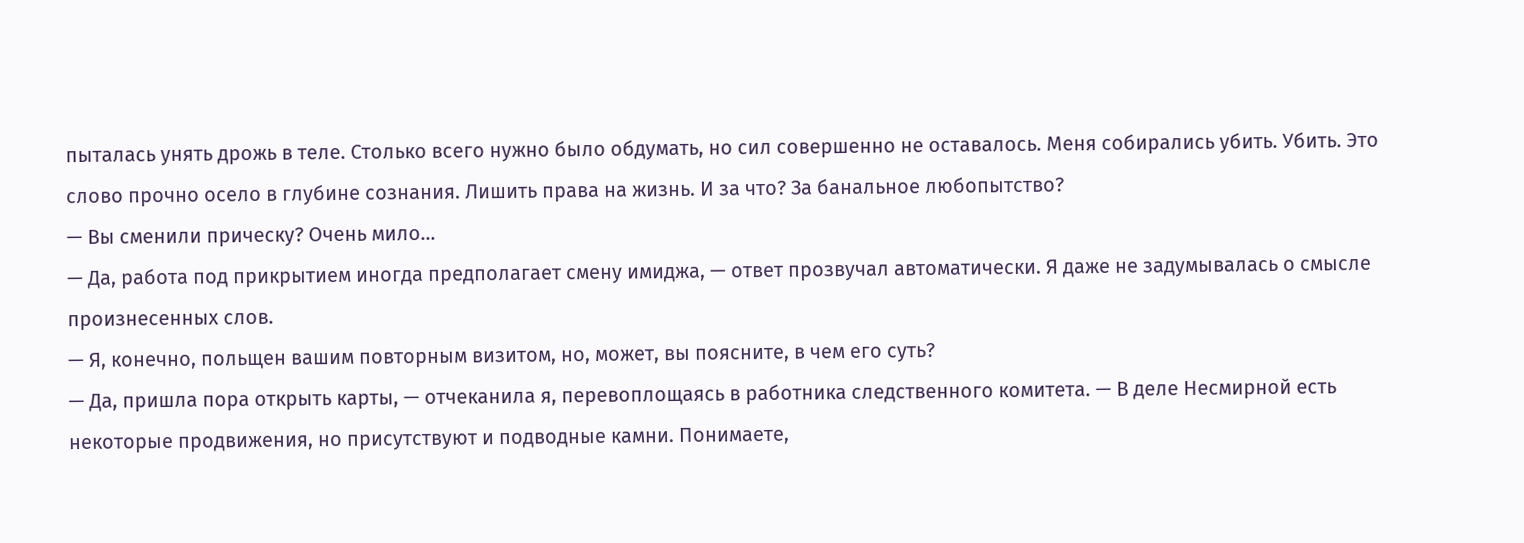пыталась унять дрожь в теле. Столько всего нужно было обдумать, но сил совершенно не оставалось. Меня собирались убить. Убить. Это слово прочно осело в глубине сознания. Лишить права на жизнь. И за что? За банальное любопытство?
— Вы сменили прическу? Очень мило…
— Да, работа под прикрытием иногда предполагает смену имиджа, — ответ прозвучал автоматически. Я даже не задумывалась о смысле произнесенных слов.
— Я, конечно, польщен вашим повторным визитом, но, может, вы поясните, в чем его суть?
— Да, пришла пора открыть карты, — отчеканила я, перевоплощаясь в работника следственного комитета. — В деле Несмирной есть некоторые продвижения, но присутствуют и подводные камни. Понимаете,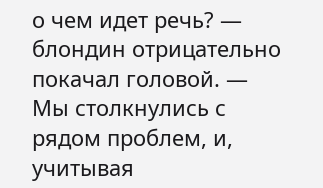о чем идет речь? — блондин отрицательно покачал головой. — Мы столкнулись с рядом проблем, и, учитывая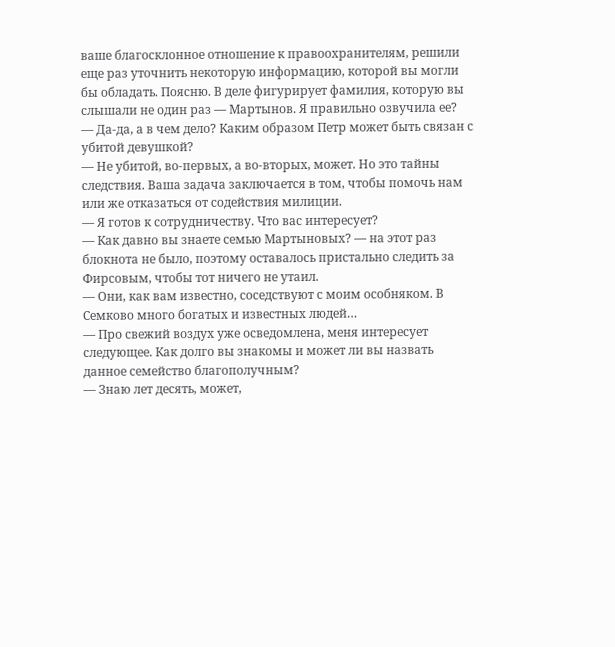ваше благосклонное отношение к правоохранителям, решили еще раз уточнить некоторую информацию, которой вы могли бы обладать. Поясню. В деле фигурирует фамилия, которую вы слышали не один раз — Мартынов. Я правильно озвучила ее?
— Да-да, а в чем дело? Каким образом Петр может быть связан с убитой девушкой?
— Не убитой, во-первых, а во-вторых, может. Но это тайны следствия. Ваша задача заключается в том, чтобы помочь нам или же отказаться от содействия милиции.
— Я готов к сотрудничеству. Что вас интересует?
— Как давно вы знаете семью Мартыновых? — на этот раз блокнота не было, поэтому оставалось пристально следить за Фирсовым, чтобы тот ничего не утаил.
— Они, как вам известно, соседствуют с моим особняком. В Семково много богатых и известных людей…
— Про свежий воздух уже осведомлена, меня интересует следующее. Как долго вы знакомы и может ли вы назвать данное семейство благополучным?
— Знаю лет десять, может,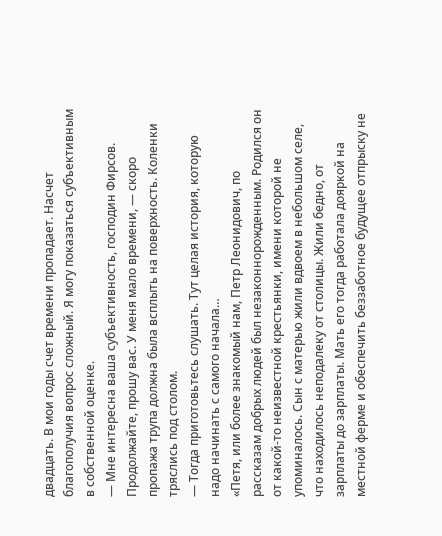двадцать. В мои годы счет времени пропадает. Насчет благополучия вопрос сложный. Я могу показаться субъективным в собственной оценке.
— Мне интересна ваша субъективность, господин Фирсов. Продолжайте, прошу вас. У меня мало времени, — скоро пропажа трупа должна была всплыть на поверхность. Коленки тряслись под столом.
— Тогда приготовьтесь слушать. Тут целая история, которую надо начинать с самого начала…
«Петя, или более знакомый нам, Петр Леонидович, по рассказам добрых людей был незаконнорожденным. Родился он от какой-то неизвестной крестьянки, имени которой не упоминалось. Сын с матерью жили вдвоем в небольшом селе, что находилось неподалеку от столицы. Жили бедно, от зарплаты до зарплаты. Мать его тогда работала дояркой на местной ферме и обеспечить беззаботное будущее отпрыску не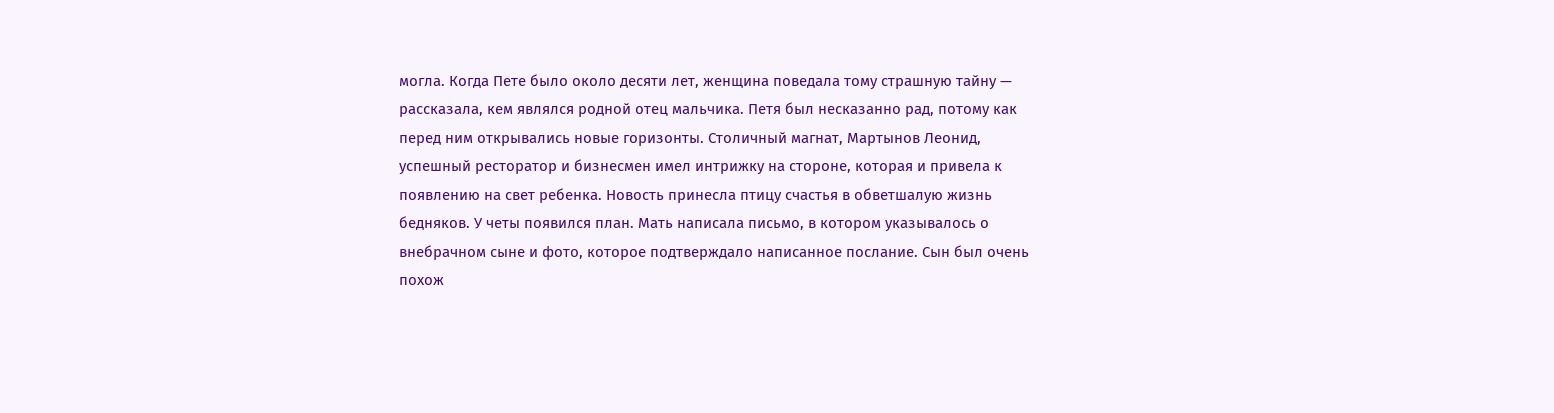могла. Когда Пете было около десяти лет, женщина поведала тому страшную тайну — рассказала, кем являлся родной отец мальчика. Петя был несказанно рад, потому как перед ним открывались новые горизонты. Столичный магнат, Мартынов Леонид, успешный ресторатор и бизнесмен имел интрижку на стороне, которая и привела к появлению на свет ребенка. Новость принесла птицу счастья в обветшалую жизнь бедняков. У четы появился план. Мать написала письмо, в котором указывалось о внебрачном сыне и фото, которое подтверждало написанное послание. Сын был очень похож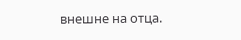внешне на отца.